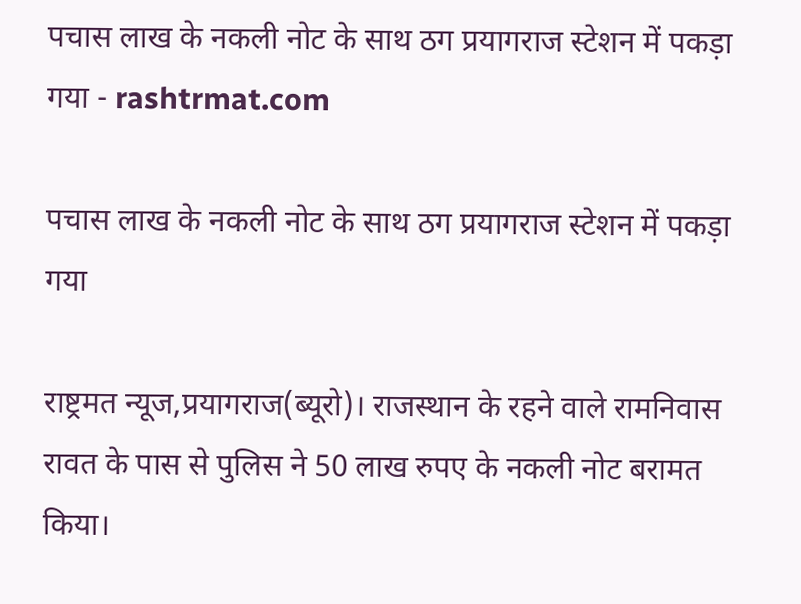पचास लाख के नकली नोट के साथ ठग प्रयागराज स्टेशन में पकड़ा गया - rashtrmat.com

पचास लाख के नकली नोट के साथ ठग प्रयागराज स्टेशन में पकड़ा गया

राष्ट्रमत न्यूज,प्रयागराज(ब्यूरो)। राजस्थान के रहने वाले रामनिवास रावत के पास से पुलिस ने 50 लाख रुपए के नकली नोट बरामत किया।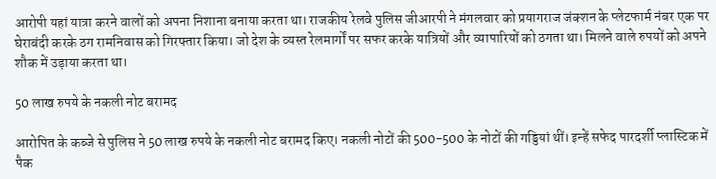आरोपी यहां यात्रा करने वालों को अपना निशाना बनाया करता था। राजकीय रेलवे पुलिस जीआरपी ने मंगलवार को प्रयागराज जंक्शन के प्लेटफार्म नंबर एक पर घेराबंदी करके ठग रामनिवास को गिरफ्तार किया। जो देश के व्यस्त रेलमार्गों पर सफर करके यात्रियों और व्यापारियों को ठगता था। मिलने वाले रुपयों को अपने शौक में उड़ाया करता था।

50 लाख रुपये के नकली नोट बरामद

आरोपित के कब्जे से पुलिस ने 50 लाख रुपये के नकली नोट बरामद किए। नकली नोटों की 500-500 के नोटों की गड्डियां थीं। इन्हें सफेद पारदर्शी प्लास्टिक में पैक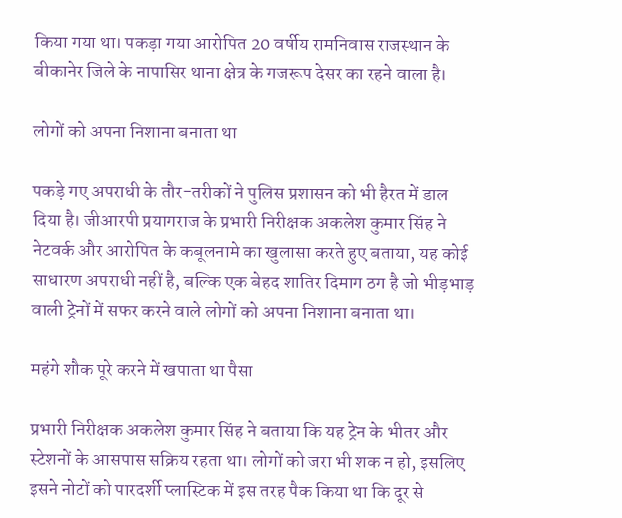किया गया था। पकड़ा गया आरोपित 20 वर्षीय रामनिवास राजस्थान के बीकानेर जिले के नापासिर थाना क्षेत्र के गजरूप देसर का रहने वाला है।

लोगों को अपना निशाना बनाता था

पकड़े गए अपराधी के तौर-तरीकों ने पुलिस प्रशासन को भी हैरत में डाल दिया है। जीआरपी प्रयागराज के प्रभारी निरीक्षक अकलेश कुमार सिंह ने नेटवर्क और आरोपित के कबूलनामे का खुलासा करते हुए बताया, यह कोई साधारण अपराधी नहीं है, बल्कि एक बेहद शातिर दिमाग ठग है जो भीड़भाड़ वाली ट्रेनों में सफर करने वाले लोगों को अपना निशाना बनाता था।

महंगे शौक पूरे करने में खपाता था पैसा

प्रभारी निरीक्षक अकलेश कुमार सिंह ने बताया कि यह ट्रेन के भीतर और स्टेशनों के आसपास सक्रिय रहता था। लोगों को जरा भी शक न हो, इसलिए इसने नोटों को पारदर्शी प्लास्टिक में इस तरह पैक किया था कि दूर से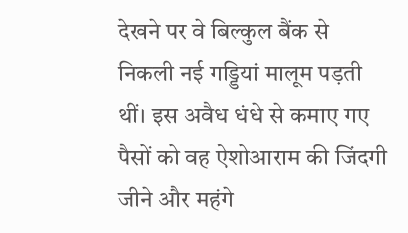देखने पर वे बिल्कुल बैंक से निकली नई गड्डियां मालूम पड़ती थीं। इस अवैध धंधे से कमाए गए पैसों को वह ऐशोआराम की जिंदगी जीने और महंगे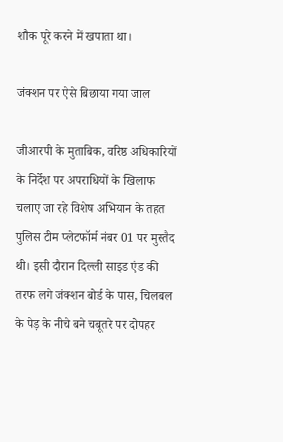शौक पूरे करने में खपाता था।

जंक्शन पर ऐसे बिछाया गया जाल

जीआरपी के मुताबिक, वरिष्ठ अधिकारियों के निर्देश पर अपराधियों के खिलाफ चलाए जा रहे विशेष अभियान के तहत पुलिस टीम प्लेटफॉर्म नंबर 01 पर मुस्तैद थी। इसी दौरान दिल्ली साइड एंड की तरफ लगे जंक्शन बोर्ड के पास, चिलबल के पेड़ के नीचे बने चबूतरे पर दोपहर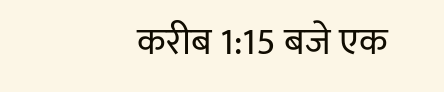करीब 1:15 बजे एक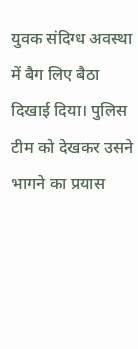युवक संदिग्ध अवस्था में बैग लिए बैठा दिखाई दिया। पुलिस टीम को देखकर उसने भागने का प्रयास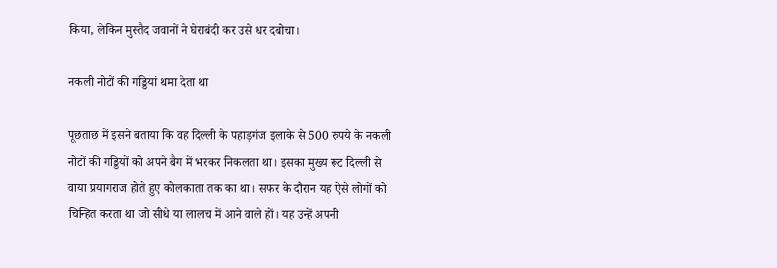किया, लेकिन मुस्तैद जवानों ने घेराबंदी कर उसे धर दबोचा।

नकली नोटों की गड्डियां थमा देता था

पूछताछ में इसने बताया कि वह दिल्ली के पहाड़गंज इलाके से 500 रुपये के नकली नोटों की गड्डियों को अपने बैग में भरकर निकलता था। इसका मुख्य रूट दिल्ली से वाया प्रयागराज होते हुए कोलकाता तक का था। सफर के दौरान यह ऐसे लोगों को चिन्हित करता था जो सीधे या लालच में आने वाले हों। यह उन्हें अपनी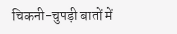चिकनी-चुपड़ी बातों में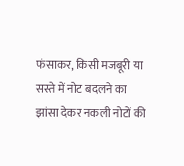फंसाकर, किसी मजबूरी या सस्ते में नोट बदलने का झांसा देकर नकली नोटों की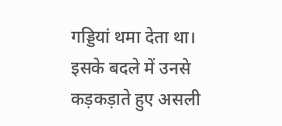गड्डियां थमा देता था। इसके बदले में उनसे कड़कड़ाते हुए असली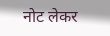नोट लेकर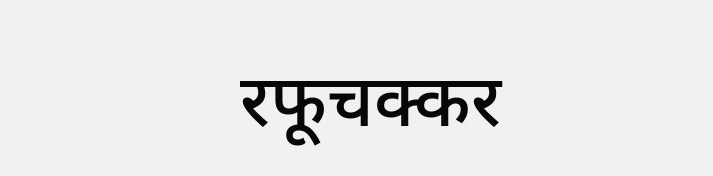रफूचक्कर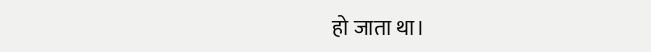हो जाता था।